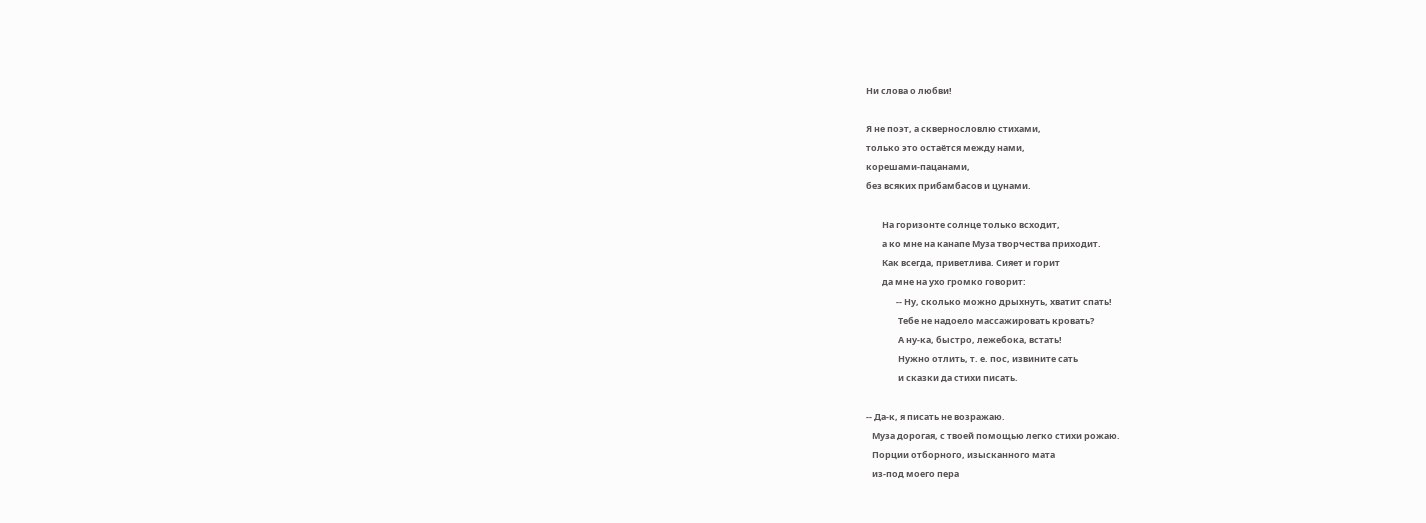Ни слова о любви!

Я не поэт, а сквернословлю стихами,
только это остаётся между нами,
корешами-пацанами,
без всяких прибамбасов и цунами.

        На горизонте солнце только всходит,
        а ко мне на канапе Муза творчества приходит.
        Как всегда, приветлива. Сияет и горит
        да мне на ухо громко говорит:
               -- Ну, сколько можно дрыхнуть, хватит спать!
                Тебе не надоело массажировать кровать?
                А ну-ка, быстро, лежебока, встать!
                Нужно отлить, т. е. пос, извините сать
                и сказки да стихи писать.

-- Да-к, я писать не возражаю.
   Муза дорогая, с твоей помощью легко стихи рожаю.
   Порции отборного, изысканного мата
   из-под моего пера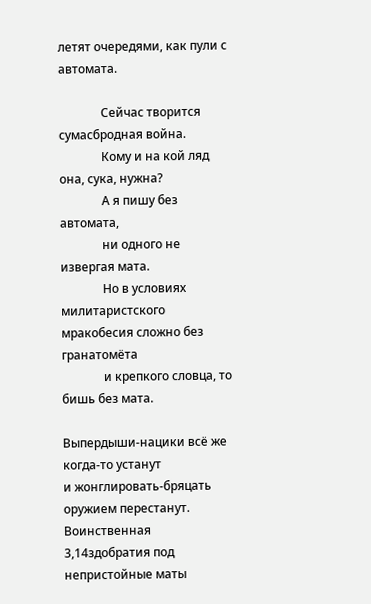летят очередями, как пули с автомата.

              Сейчас творится сумасбродная война.
              Кому и на кой ляд она, сука, нужна?
              А я пишу без автомата,
              ни одного не извергая мата.
              Но в условиях милитаристского мракобесия сложно без гранатомёта
              и крепкого словца, то бишь без мата.

Выпердыши-нацики всё же когда-то устанут
и жонглировать-бряцать оружием перестанут.
Воинственная 3,14здобратия под непристойные маты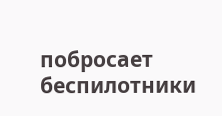побросает беспилотники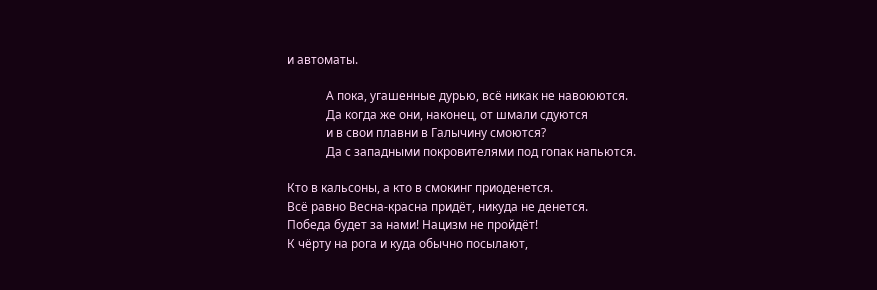и автоматы.

             А пока, угашенные дурью, всё никак не навоюются.
             Да когда же они, наконец, от шмали сдуются
             и в свои плавни в Галычину смоются?
             Да с западными покровителями под гопак напьются.

Кто в кальсоны, а кто в смокинг приоденется.
Всё равно Весна-красна придёт, никуда не денется.
Победа будет за нами! Нацизм не пройдёт!
К чёрту на рога и куда обычно посылают,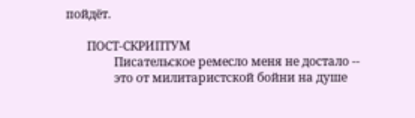пойдёт.

       ПОСТ-СКРИПТУМ
                Писательское ремесло меня не достало --
                это от милитаристской бойни на душе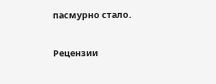пасмурно стало.


Рецензии